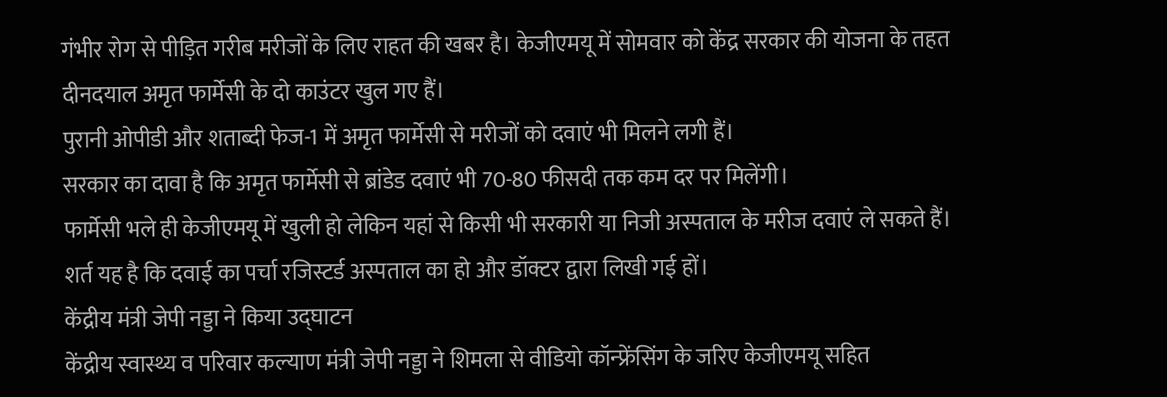गंभीर रोग से पीड़ित गरीब मरीजों के लिए राहत की खबर है। केजीएमयू में सोमवार को केंद्र सरकार की योजना के तहत दीनदयाल अमृत फार्मेसी के दो काउंटर खुल गए हैं।
पुरानी ओपीडी और शताब्दी फेज-1 में अमृत फार्मेसी से मरीजों को दवाएं भी मिलने लगी हैं।
सरकार का दावा है कि अमृत फार्मेसी से ब्रांडेड दवाएं भी 70-80 फीसदी तक कम दर पर मिलेंगी।
फार्मेसी भले ही केजीएमयू में खुली हो लेकिन यहां से किसी भी सरकारी या निजी अस्पताल के मरीज दवाएं ले सकते हैं। शर्त यह है कि दवाई का पर्चा रजिस्टर्ड अस्पताल का हो और डॉक्टर द्वारा लिखी गई हों।
केंद्रीय मंत्री जेपी नड्डा ने किया उद्घाटन
केंद्रीय स्वास्थ्य व परिवार कल्याण मंत्री जेपी नड्डा ने शिमला से वीडियो कॉन्फ्रेंसिंग के जरिए केजीएमयू सहित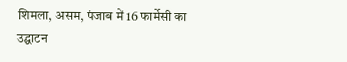शिमला, असम, पंजाब में 16 फार्मेसी का उद्घाटन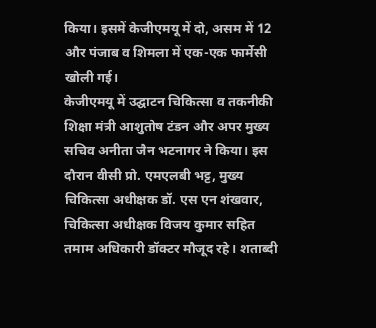किया। इसमें केजीएमयू में दो, असम में 12 और पंजाब व शिमला में एक-एक फार्मेसी खोली गई।
केजीएमयू में उद्घाटन चिकित्सा व तकनीकी शिक्षा मंत्री आशुतोष टंडन और अपर मुख्य सचिव अनीता जैन भटनागर ने किया। इस दौरान वीसी प्रो. एमएलबी भट्ट, मुख्य चिकित्सा अधीक्षक डॉ. एस एन शंखवार, चिकित्सा अधीक्षक विजय कुमार सहित तमाम अधिकारी डॉक्टर मौजूद रहे। शताब्दी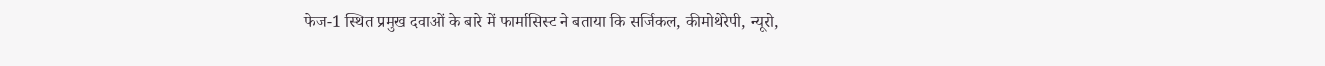फेज-1 स्थित प्रमुख दवाओं के बारे में फार्मासिस्ट ने बताया कि सर्जिकल, कीमोथेरेपी, न्यूरो,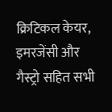क्रिटिकल केयर, इमरजेंसी और गैस्ट्रो सहित सभी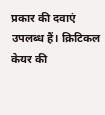प्रकार की दवाएं उपलब्ध हैं। क्रिटिकल केयर की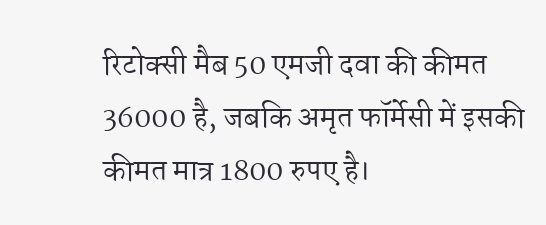रिटोक्सी मैब 50 एमजी दवा की कीमत 36000 है, जबकि अमृत फॉर्मेसी में इसकी कीमत मात्र 1800 रुपए है।